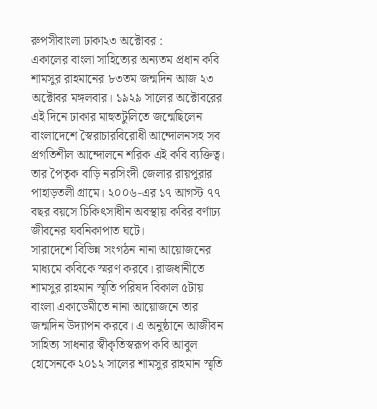রুপসীবাংলা ঢাকা২৩ অক্টোবর :
একালের বাংলা সাহিত্যের অন্যতম প্রধান কবি শামসুর রাহমানের ৮৩তম জন্মদিন আজ ২৩ অক্টোবর মঙ্গলবার। ১৯২৯ সালের অক্টোবরের এই দিনে ঢাকার মাহুতটুলিতে জন্মেছিলেন বাংলাদেশে স্বৈরাচারবিরোধী আন্দোলনসহ সব প্রগতিশীল আন্দোলনে শরিক এই কবি ব্যক্তিত্ব। তার পৈতৃক বাড়ি নরসিংদী জেলার রায়পুরার পাহাড়তলী গ্রামে। ২০০৬-এর ১৭ আগস্ট ৭৭ বছর বয়সে চিকিৎসাধীন অবস্থায় কবির বর্ণাঢ্য জীবনের যবনিকাপাত ঘটে।
সারাদেশে বিভিন্ন সংগঠন নানা আয়োজনের মাধ্যমে কবিকে স্মরণ করবে। রাজধানীতে শামসুর রাহমান স্মৃতি পরিষদ বিকাল ৫টায় বাংলা একাডেমীতে নানা আয়োজনে তার জন্মদিন উদ্যাপন করবে। এ অনুষ্ঠানে আজীবন সাহিত্য সাধনার স্বীকৃতিস্বরূপ কবি আবুল হোসেনকে ২০১২ সালের শামসুর রাহমান স্মৃতি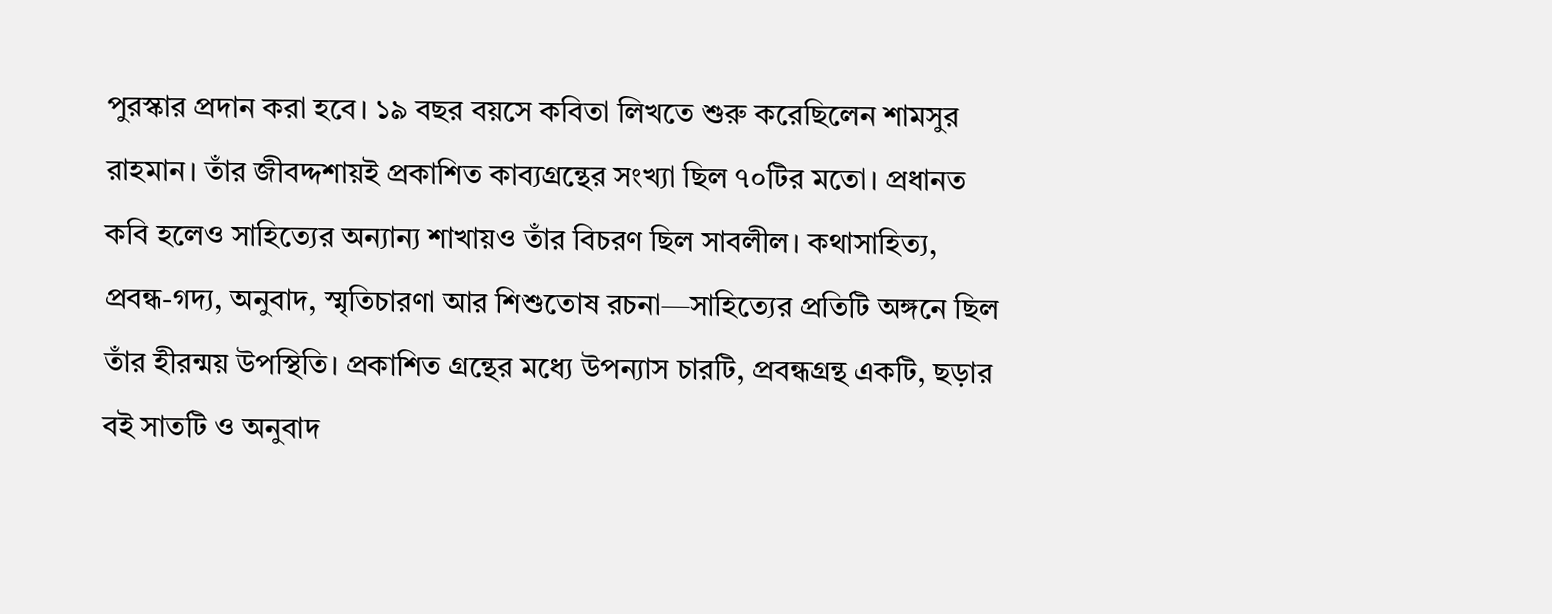পুরস্কার প্রদান করা হবে। ১৯ বছর বয়সে কবিতা লিখতে শুরু করেছিলেন শামসুর রাহমান। তাঁর জীবদ্দশায়ই প্রকাশিত কাব্যগ্রন্থের সংখ্যা ছিল ৭০টির মতো। প্রধানত কবি হলেও সাহিত্যের অন্যান্য শাখায়ও তাঁর বিচরণ ছিল সাবলীল। কথাসাহিত্য, প্রবন্ধ-গদ্য, অনুবাদ, স্মৃতিচারণা আর শিশুতোষ রচনা—সাহিত্যের প্রতিটি অঙ্গনে ছিল তাঁর হীরন্ময় উপস্থিতি। প্রকাশিত গ্রন্থের মধ্যে উপন্যাস চারটি, প্রবন্ধগ্রন্থ একটি, ছড়ার বই সাতটি ও অনুবাদ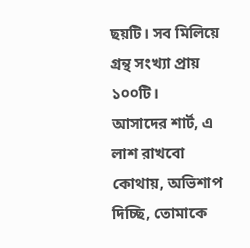ছয়টি। সব মিলিয়ে গ্রন্থ সংখ্যা প্রায় ১০০টি।
আসাদের শার্ট, এ লাশ রাখবো কোথায়, অভিশাপ দিচ্ছি, তোমাকে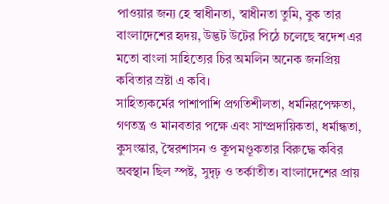পাওয়ার জন্য হে স্বাধীনতা, স্বাধীনতা তুমি, বুক তার বাংলাদেশের হৃদয়, উদ্ভট উটের পিঠে চলেছে স্বদেশ এর মতো বাংলা সাহিত্যের চির অমলিন অনেক জনপ্রিয় কবিতার স্রষ্টা এ কবি।
সাহিত্যকর্মের পাশাপাশি প্রগতিশীলতা, ধর্মনিরপেক্ষতা, গণতন্ত্র ও মানবতার পক্ষে এবং সাম্প্রদায়িকতা, ধর্মান্ধতা, কুসংস্কার, স্বৈরশাসন ও কূপমণ্ডূকতার বিরুদ্ধে কবির অবস্থান ছিল স্পষ্ট, সুদৃঢ় ও তর্কাতীত। বাংলাদেশের প্রায়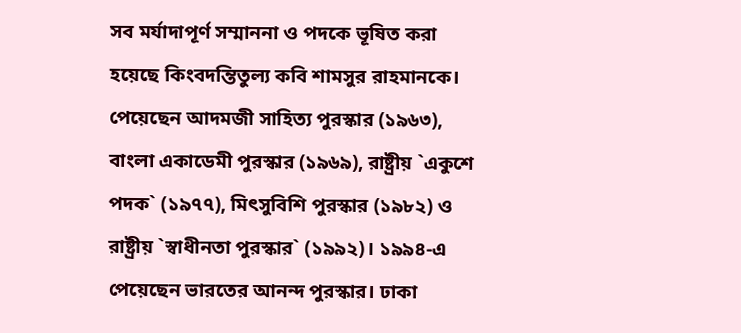সব মর্যাদাপূর্ণ সম্মাননা ও পদকে ভূষিত করা হয়েছে কিংবদন্তিতুল্য কবি শামসুর রাহমানকে। পেয়েছেন আদমজী সাহিত্য পুরস্কার (১৯৬৩), বাংলা একাডেমী পুরস্কার (১৯৬৯), রাষ্ট্রীয় `একুশে পদক` (১৯৭৭), মিৎসুবিশি পুরস্কার (১৯৮২) ও রাষ্ট্রীয় `স্বাধীনতা পুরস্কার` (১৯৯২)। ১৯৯৪-এ পেয়েছেন ভারতের আনন্দ পুরস্কার। ঢাকা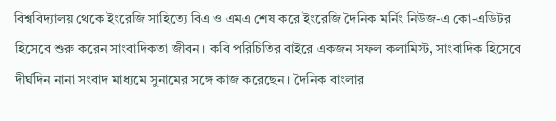বিশ্ববিদ্যালয় থেকে ইংরেজি সাহিত্যে বিএ ও এমএ শেষ করে ইংরেজি দৈনিক মর্নিং নিউজ-এ কো-এডিটর হিসেবে শুরু করেন সাংবাদিকতা জীবন। কবি পরিচিতির বাইরে একজন সফল কলামিস্ট, সাংবাদিক হিসেবে দীর্ঘদিন নানা সংবাদ মাধ্যমে সুনামের সঙ্গে কাজ করেছেন। দৈনিক বাংলার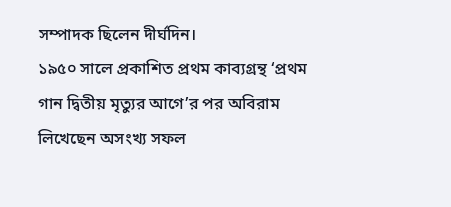সম্পাদক ছিলেন দীর্ঘদিন।
১৯৫০ সালে প্রকাশিত প্রথম কাব্যগ্রন্থ ‘প্রথম গান দ্বিতীয় মৃত্যুর আগে’র পর অবিরাম লিখেছেন অসংখ্য সফল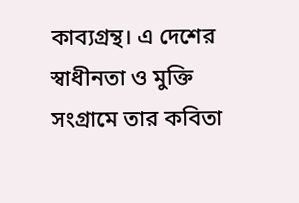কাব্যগ্রন্থ। এ দেশের স্বাধীনতা ও মুক্তি সংগ্রামে তার কবিতা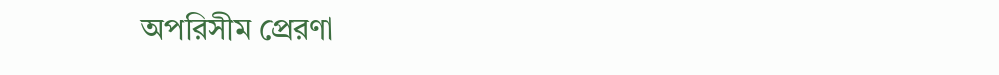অপরিসীম প্রেরণা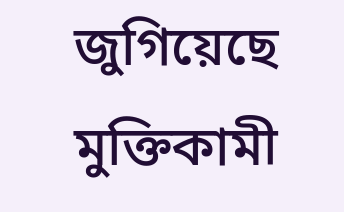জুগিয়েছে মুক্তিকামী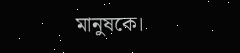মানুষকে।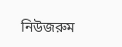নিউজরুম